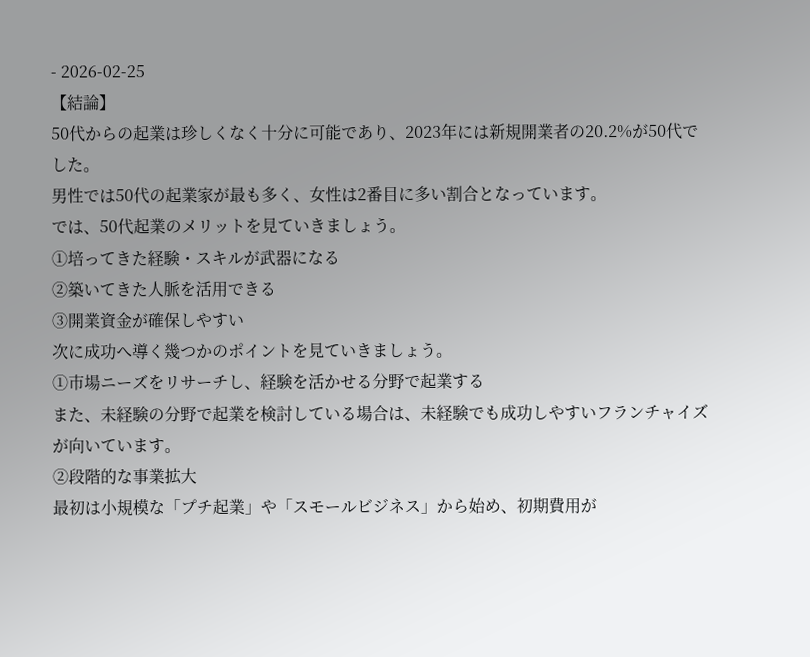- 2026-02-25
【結論】
50代からの起業は珍しくなく十分に可能であり、2023年には新規開業者の20.2%が50代でした。
男性では50代の起業家が最も多く、女性は2番目に多い割合となっています。
では、50代起業のメリットを見ていきましょう。
①培ってきた経験・スキルが武器になる
②築いてきた人脈を活用できる
③開業資金が確保しやすい
次に成功へ導く幾つかのポイントを見ていきましょう。
①市場ニーズをリサーチし、経験を活かせる分野で起業する
また、未経験の分野で起業を検討している場合は、未経験でも成功しやすいフランチャイズが向いています。
②段階的な事業拡大
最初は小規模な「プチ起業」や「スモールビジネス」から始め、初期費用が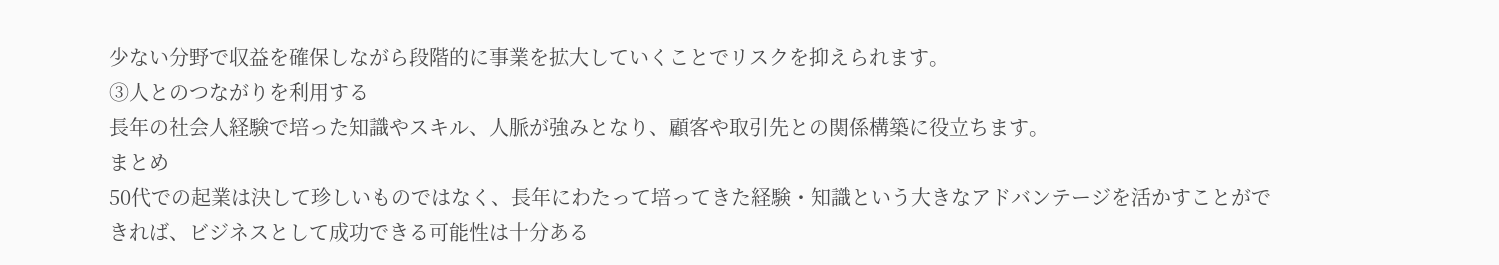少ない分野で収益を確保しながら段階的に事業を拡大していくことでリスクを抑えられます。
③人とのつながりを利用する
長年の社会人経験で培った知識やスキル、人脈が強みとなり、顧客や取引先との関係構築に役立ちます。
まとめ
50代での起業は決して珍しいものではなく、長年にわたって培ってきた経験・知識という大きなアドバンテージを活かすことができれば、ビジネスとして成功できる可能性は十分ある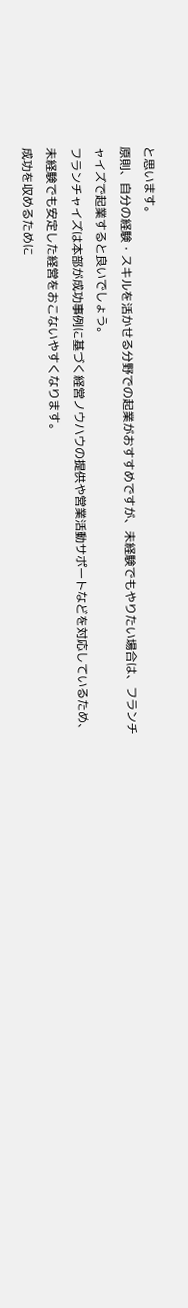と思います。
原則、自分の経験・スキルを活かせる分野での起業がおすすめですが、未経験でもやりたい場合は、フランチャイズで起業すると良いでしょう。
フランチャイズは本部が成功事例に基づく経営ノウハウの提供や営業活動サポートなどを対応しているため、未経験でも安定した経営をおこないやすくなります。
成功を収めるために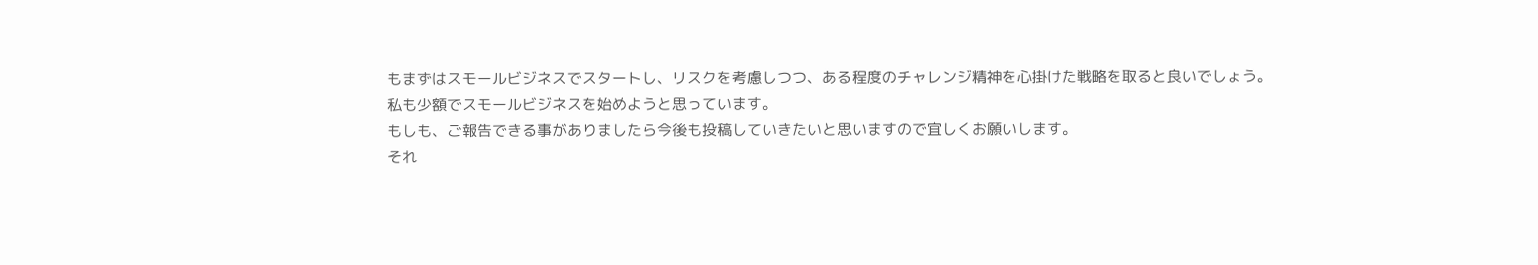もまずはスモールビジネスでスタートし、リスクを考慮しつつ、ある程度のチャレンジ精神を心掛けた戦略を取ると良いでしょう。
私も少額でスモールビジネスを始めようと思っています。
もしも、ご報告できる事がありましたら今後も投稿していきたいと思いますので宜しくお願いします。
それ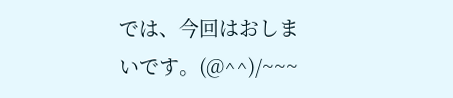では、今回はおしまいです。(@^^)/~~~